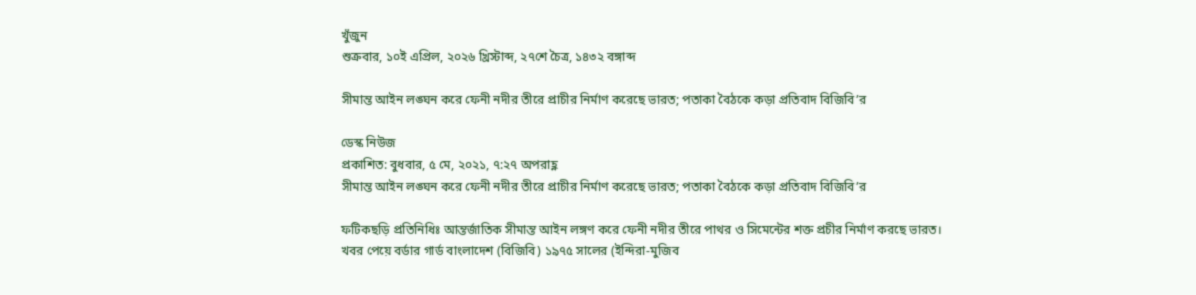খুঁজুন
শুক্রবার, ১০ই এপ্রিল, ২০২৬ খ্রিস্টাব্দ, ২৭শে চৈত্র, ১৪৩২ বঙ্গাব্দ

সীমান্ত আইন লঙ্ঘন করে ফেনী নদীর তীরে প্রাচীর নির্মাণ করেছে ভারত; পতাকা বৈঠকে কড়া প্রতিবাদ বিজিবি’র

ডেস্ক নিউজ
প্রকাশিত: বুধবার, ৫ মে, ২০২১, ৭:২৭ অপরাহ্ণ
সীমান্ত আইন লঙ্ঘন করে ফেনী নদীর তীরে প্রাচীর নির্মাণ করেছে ভারত; পতাকা বৈঠকে কড়া প্রতিবাদ বিজিবি’র

ফটিকছড়ি প্রতিনিধিঃ আন্তর্জাতিক সীমান্ত আইন লঙ্গণ করে ফেনী নদীর তীরে পাথর ও সিমেন্টের শক্ত প্রচীর নির্মাণ করছে ভারত। খবর পেয়ে বর্ডার গার্ড বাংলাদেশ (বিজিবি) ১৯৭৫ সালের (ইন্দিরা-মুজিব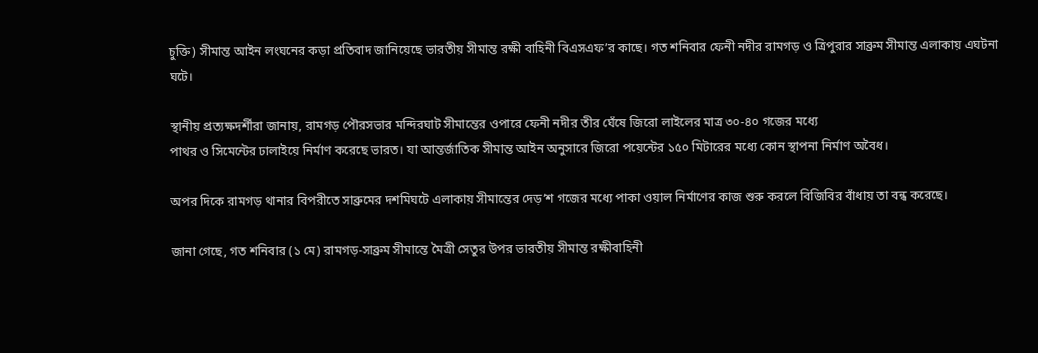চুক্তি) সীমান্ত আইন লংঘনের কড়া প্রতিবাদ জানিয়েছে ভারতীয় সীমান্ত রক্ষী বাহিনী বিএসএফ’র কাছে। গত শনিবার ফেনী নদীর রামগড় ও ত্রিপুরার সাব্রুম সীমান্ত এলাকায় এঘটনা ঘটে।

স্থানীয় প্রত্যক্ষদর্শীরা জানায়, রামগড় পৌরসভার মন্দিরঘাট সীমান্তের ওপারে ফেনী নদীর তীর ঘেঁষে জিরো লাইলের মাত্র ৩০-৪০ গজের মধ্যে
পাথর ও সিমেন্টের ঢালাইয়ে নির্মাণ করেছে ভারত। যা আন্তর্জাতিক সীমান্ত আইন অনুসারে জিরো পয়েন্টের ১৫০ মিটারের মধ্যে কোন স্থাপনা নির্মাণ অবৈধ।

অপর দিকে রামগড় থানার বিপরীতে সাব্রুমের দশমিঘটে এলাকায় সীমান্তের দেড়‘শ গজের মধ্যে পাকা ওয়াল নির্মাণের কাজ শুরু করলে বিজিবির বাঁধায় তা বন্ধ করেছে।

জানা গেছে, গত শনিবার (১ মে) রামগড়-সাব্রুম সীমান্তে মৈত্রী সেতুর উপর ভারতীয় সীমান্ত রক্ষীবাহিনী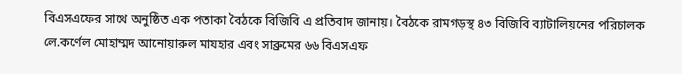বিএসএফের সাথে অনুষ্ঠিত এক পতাকা বৈঠকে বিজিবি এ প্রতিবাদ জানায়। বৈঠকে রামগড়স্থ ৪৩ বিজিবি ব্যাটালিয়নের পরিচালক লে.কর্ণেল মোহাম্মদ আনোয়ারুল মাযহার এবং সাব্রুমের ৬৬ বিএসএফ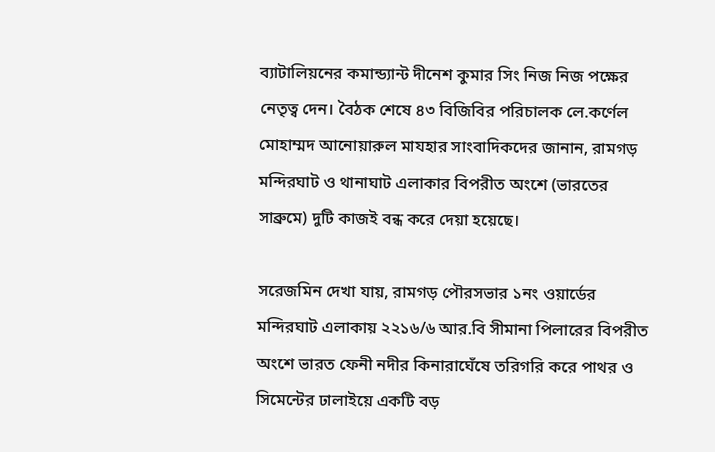ব্যাটালিয়নের কমান্ড্যান্ট দীনেশ কুমার সিং নিজ নিজ পক্ষের নেতৃত্ব দেন। বৈঠক শেষে ৪৩ বিজিবির পরিচালক লে.কর্ণেল মোহাম্মদ আনোয়ারুল মাযহার সাংবাদিকদের জানান, রামগড় মন্দিরঘাট ও থানাঘাট এলাকার বিপরীত অংশে (ভারতের সাব্রুমে) দুটি কাজই বন্ধ করে দেয়া হয়েছে।

সরেজমিন দেখা যায়, রামগড় পৌরসভার ১নং ওয়ার্ডের মন্দিরঘাট এলাকায় ২২১৬/৬ আর.বি সীমানা পিলারের বিপরীত অংশে ভারত ফেনী নদীর কিনারাঘেঁষে তরিগরি করে পাথর ও সিমেন্টের ঢালাইয়ে একটি বড়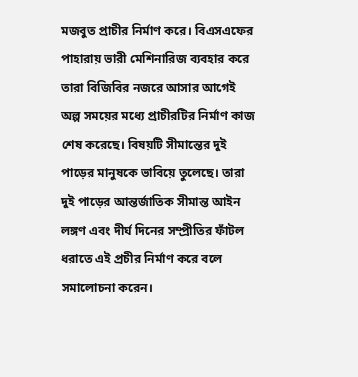মজবুত প্রাচীর নির্মাণ করে। বিএসএফের পাহারায় ভারী মেশিনারিজ ব্যবহার করে তারা বিজিবির নজরে আসার আগেই অল্প সময়ের মধ্যে প্রাচীরটির নির্মাণ কাজ শেষ করেছে। বিষয়টি সীমান্তের দুই পাড়ের মানুষকে ভাবিয়ে তুলেছে। তারা দুই পাড়ের আন্তর্জাতিক সীমান্ত আইন লঙ্গণ এবং দীর্ঘ দিনের সম্প্রীতির ফাঁটল ধরাতে এই প্রচীর নির্মাণ করে বলে সমালোচনা করেন।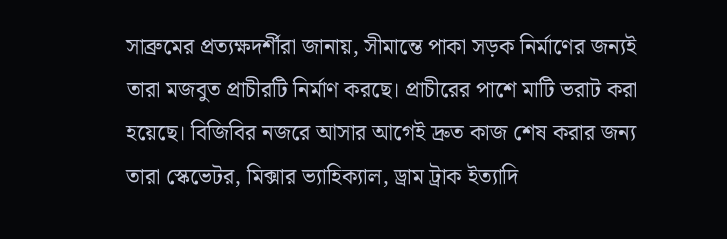সাব্রুমের প্রত্যক্ষদর্শীরা জানায়, সীমান্তে পাকা সড়ক নির্মাণের জন্যই তারা মজবুত প্রাচীরটি নির্মাণ করছে। প্রাচীরের পাশে মাটি ভরাট করা হয়েছে। বিজিবির নজরে আসার আগেই দ্রুত কাজ শেষ করার জন্য তারা স্কেভেটর, মিক্সার ভ্যাহিক্যাল, ড্রাম ট্রাক ইত্যাদি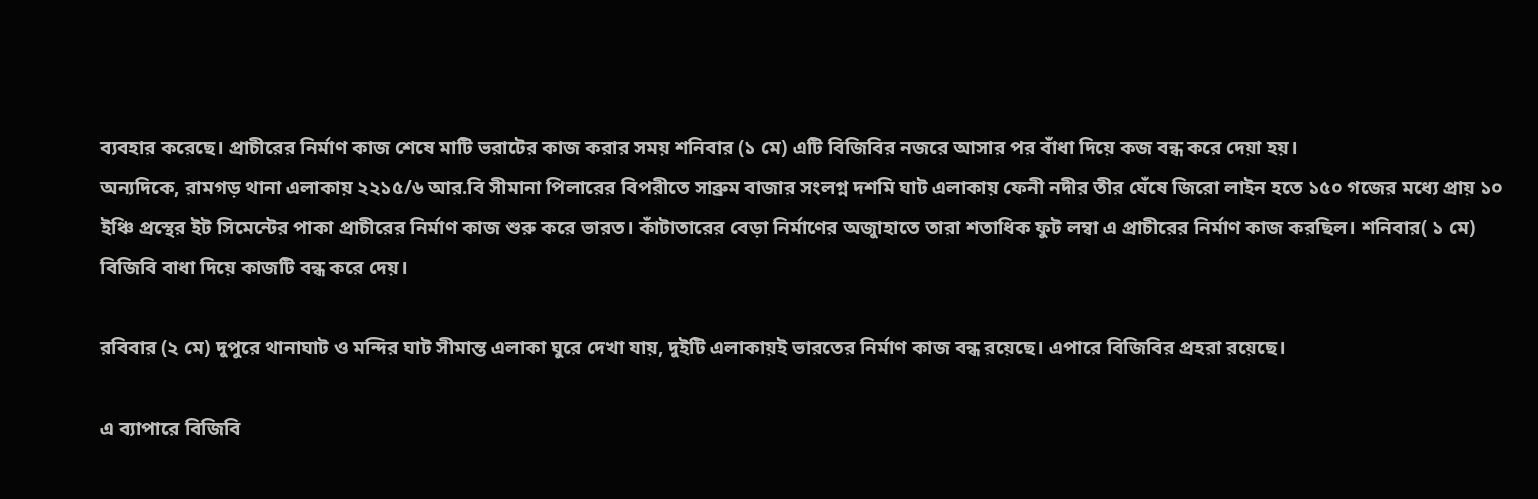ব্যবহার করেছে। প্রাচীরের নির্মাণ কাজ শেষে মাটি ভরাটের কাজ করার সময় শনিবার (১ মে) এটি বিজিবির নজরে আসার পর বাঁধা দিয়ে কজ বন্ধ করে দেয়া হয়।
অন্যদিকে, রামগড় থানা এলাকায় ২২১৫/৬ আর.বি সীমানা পিলারের বিপরীতে সাব্রুম বাজার সংলগ্ন দশমি ঘাট এলাকায় ফেনী নদীর তীর ঘেঁষে জিরো লাইন হতে ১৫০ গজের মধ্যে প্রায় ১০ ইঞ্চি প্রস্থের ইট সিমেন্টের পাকা প্রাচীরের নির্মাণ কাজ শুরু করে ভারত। কাঁটাতারের বেড়া নির্মাণের অজুাহাতে তারা শতাধিক ফুট লম্বা এ প্রাচীরের নির্মাণ কাজ করছিল। শনিবার( ১ মে) বিজিবি বাধা দিয়ে কাজটি বন্ধ করে দেয়।

রবিবার (২ মে) দুপুরে থানাঘাট ও মন্দির ঘাট সীমান্ত এলাকা ঘুরে দেখা যায়, দুইটি এলাকায়ই ভারতের নির্মাণ কাজ বন্ধ রয়েছে। এপারে বিজিবির প্রহরা রয়েছে।

এ ব্যাপারে বিজিবি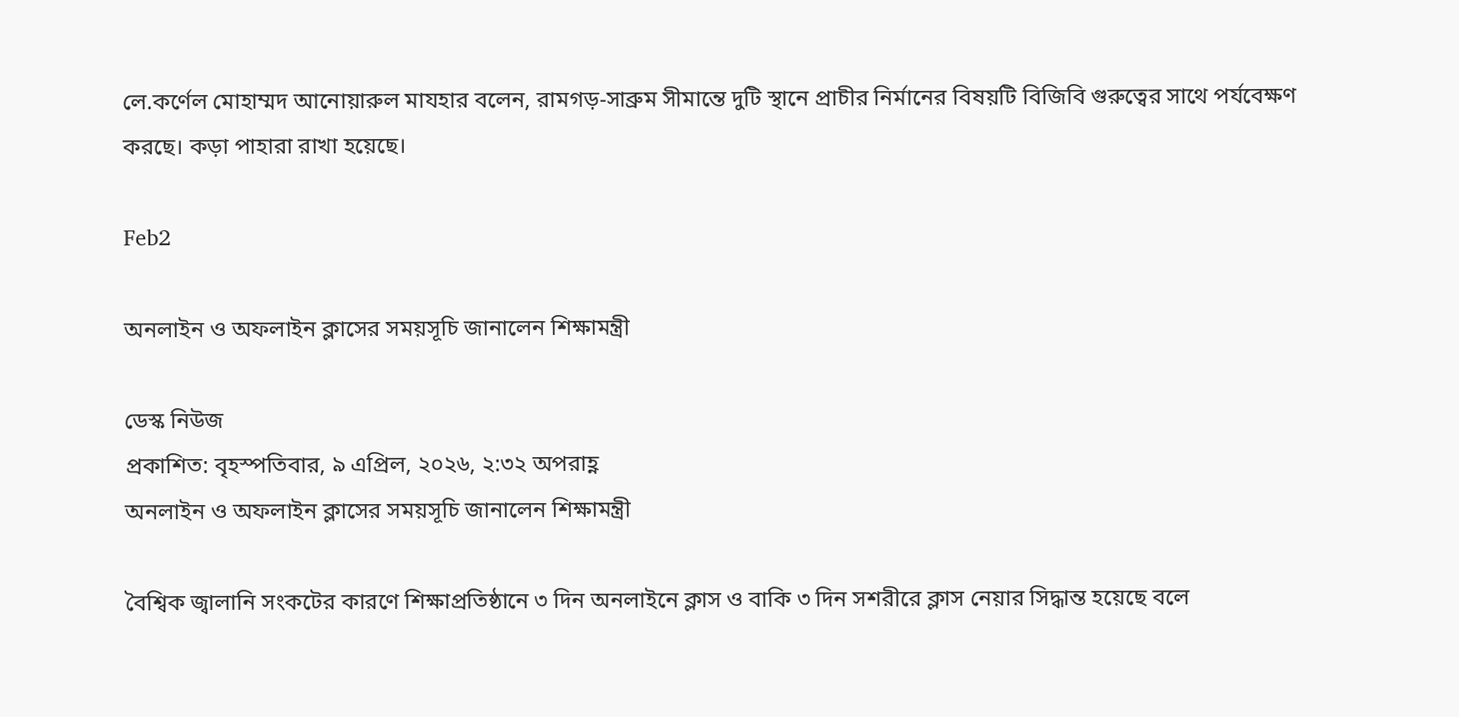লে.কর্ণেল মোহাম্মদ আনোয়ারুল মাযহার বলেন, রামগড়-সাব্রুম সীমান্তে দুটি স্থানে প্রাচীর নির্মানের বিষয়টি বিজিবি গুরুত্বের সাথে পর্যবেক্ষণ করছে। কড়া পাহারা রাখা হয়েছে।

Feb2

অনলাইন ও অফলাইন ক্লাসের সময়সূচি জানালেন শিক্ষামন্ত্রী

ডেস্ক নিউজ
প্রকাশিত: বৃহস্পতিবার, ৯ এপ্রিল, ২০২৬, ২:৩২ অপরাহ্ণ
অনলাইন ও অফলাইন ক্লাসের সময়সূচি জানালেন শিক্ষামন্ত্রী

বৈশ্বিক জ্বালানি সংকটের কারণে শিক্ষাপ্রতিষ্ঠানে ৩ দিন অনলাইনে ক্লাস ও বাকি ৩ দিন সশরীরে ক্লাস নেয়ার সিদ্ধান্ত হয়েছে বলে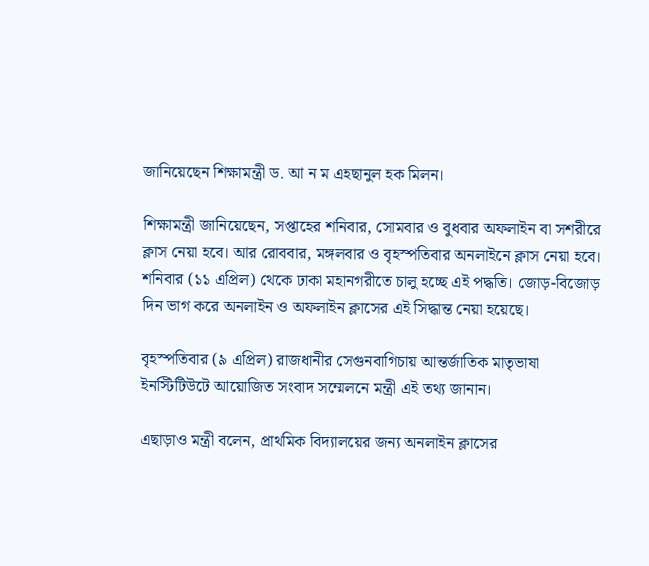জানিয়েছেন শিক্ষামন্ত্রী ড. আ ন ম এহছানুল হক মিলন।

শিক্ষামন্ত্রী জানিয়েছেন, সপ্তাহের শনিবার, সোমবার ও বুধবার অফলাইন বা সশরীরে ক্লাস নেয়া হবে। আর রোববার, মঙ্গলবার ও বৃহস্পতিবার অনলাইনে ক্লাস নেয়া হবে। শনিবার (১১ এপ্রিল) থেকে ঢাকা মহানগরীতে চালু হচ্ছে এই পদ্ধতি। জোড়-বিজোড় দিন ভাগ করে অনলাইন ও অফলাইন ক্লাসের এই সিদ্ধান্ত নেয়া হয়েছে।

বৃহস্পতিবার (৯ এপ্রিল) রাজধানীর সেগুনবাগিচায় আন্তর্জাতিক মাতৃভাষা ইনস্টিটিউটে আয়োজিত সংবাদ সম্মেলনে মন্ত্রী এই তথ্য জানান।

এছাড়াও মন্ত্রী বলেন, প্রাথমিক বিদ্যালয়ের জন্য অনলাইন ক্লাসের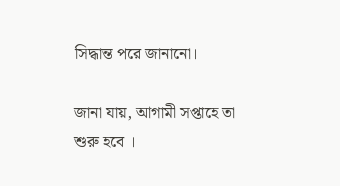সিদ্ধান্ত পরে জানানো।

জানা যায়, আগামী সপ্তাহে তা শুরু হবে ।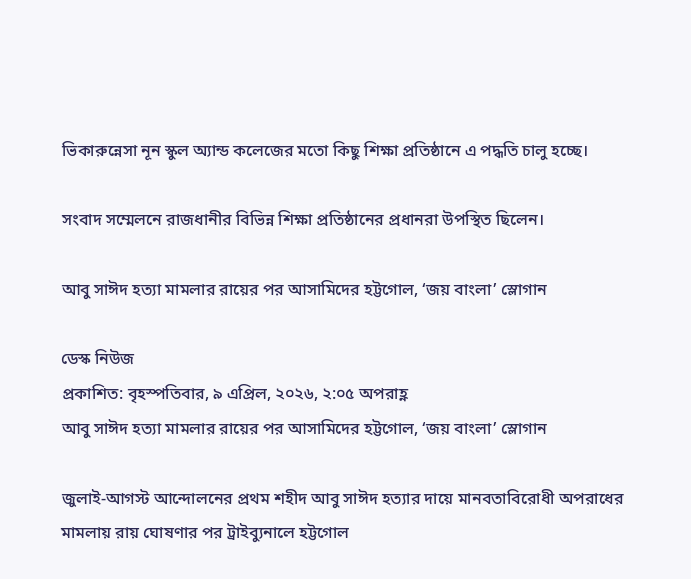ভিকারুন্নেসা নূন স্কুল অ্যান্ড কলেজের মতো কিছু শিক্ষা প্রতিষ্ঠানে এ পদ্ধতি চালু হচ্ছে।

সংবাদ সম্মেলনে রাজধানীর বিভিন্ন শিক্ষা প্রতিষ্ঠানের প্রধানরা উপস্থিত ছিলেন।

আবু সাঈদ হত্যা মামলার রায়ের পর আসামিদের হট্টগোল, ‘জয় বাংলা’ স্লোগান

ডেস্ক নিউজ
প্রকাশিত: বৃহস্পতিবার, ৯ এপ্রিল, ২০২৬, ২:০৫ অপরাহ্ণ
আবু সাঈদ হত্যা মামলার রায়ের পর আসামিদের হট্টগোল, ‘জয় বাংলা’ স্লোগান

জুলাই-আগস্ট আন্দোলনের প্রথম শহীদ আবু সাঈদ হত্যার দায়ে মানবতাবিরোধী অপরাধের মামলায় রায় ঘোষণার পর ট্রাইব্যুনালে হট্টগোল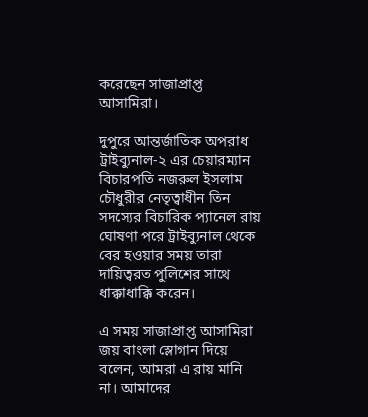করেছেন সাজাপ্রাপ্ত আসামিরা।

দুপুরে আন্তর্জাতিক অপরাধ ট্রাইব্যুনাল-২ এর চেয়ারম্যান বিচারপতি নজরুল ইসলাম চৌধুরীর নেতৃত্বাধীন তিন সদস্যের বিচারিক প্যানেল রায় ঘোষণা পরে ট্রাইব্যুনাল থেকে বের হওয়ার সময় তারা দায়িত্বরত পুলিশের সাথে ধাক্কাধাক্কি করেন।

এ সময় সাজাপ্রাপ্ত আসামিরা জয় বাংলা স্লোগান দিয়ে বলেন, আমরা এ রায় মানি না। আমাদের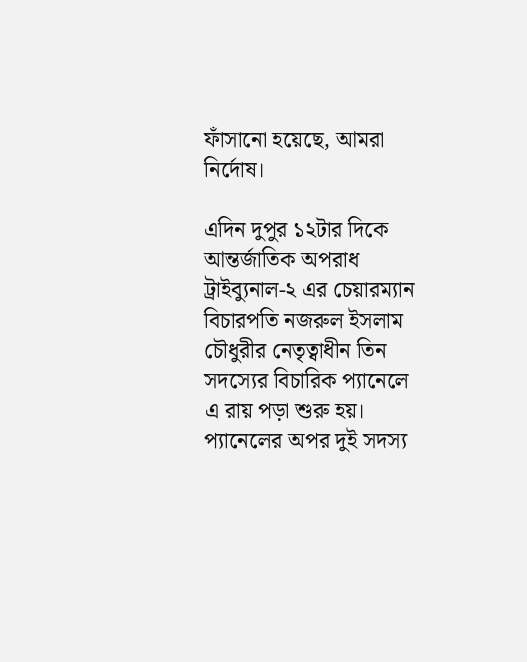ফাঁসানো হয়েছে, আমরা নির্দোষ।

এদিন দুপুর ১২টার দিকে আন্তর্জাতিক অপরাধ ট্রাইব্যুনাল-২ এর চেয়ারম্যান বিচারপতি নজরুল ইসলাম চৌধুরীর নেতৃত্বাধীন তিন সদস্যের বিচারিক প্যানেলে এ রায় পড়া শুরু হয়। প্যানেলের অপর দুই সদস্য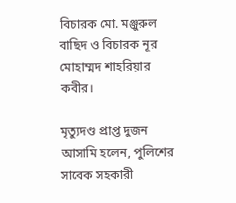বিচারক মো. মঞ্জুরুল বাছিদ ও বিচারক নূর মোহাম্মদ শাহরিয়ার কবীর।

মৃত্যুদণ্ড প্রাপ্ত দুজন আসামি হলেন, পুলিশের সাবেক সহকারী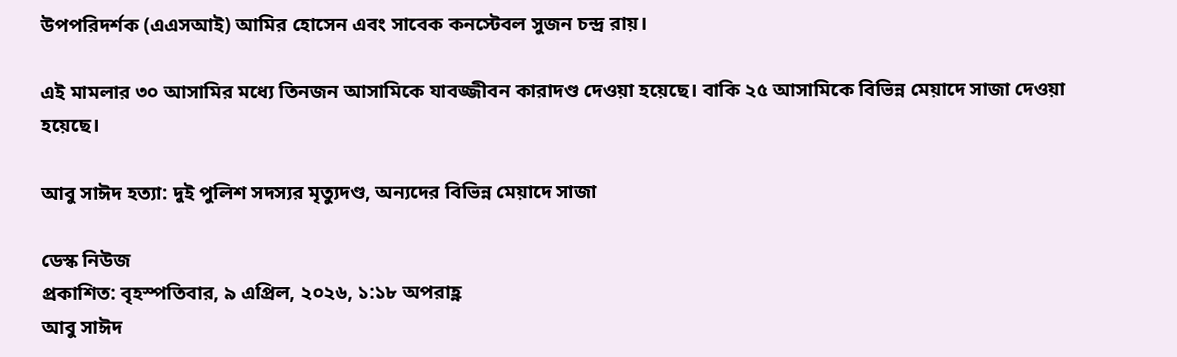উপপরিদর্শক (এএসআই) আমির হোসেন এবং সাবেক কনস্টেবল সুজন চন্দ্র রায়।

এই মামলার ৩০ আসামির মধ্যে তিনজন আসামিকে যাবজ্জীবন কারাদণ্ড দেওয়া হয়েছে। বাকি ২৫ আসামিকে বিভিন্ন মেয়াদে সাজা দেওয়া হয়েছে।

আবু সাঈদ হত্যা: দুই পুলিশ সদস্যর মৃত্যুদণ্ড, অন্যদের বিভিন্ন মেয়াদে সাজা

ডেস্ক নিউজ
প্রকাশিত: বৃহস্পতিবার, ৯ এপ্রিল, ২০২৬, ১:১৮ অপরাহ্ণ
আবু সাঈদ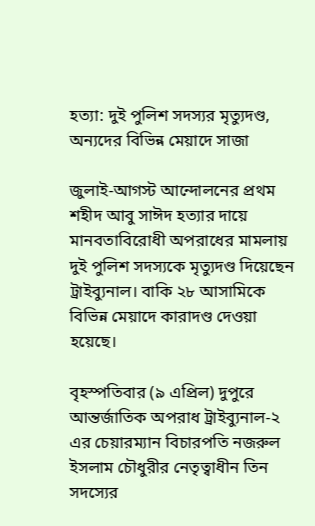হত্যা: দুই পুলিশ সদস্যর মৃত্যুদণ্ড, অন্যদের বিভিন্ন মেয়াদে সাজা

জুলাই-আগস্ট আন্দোলনের প্রথম শহীদ আবু সাঈদ হত্যার দায়ে মানবতাবিরোধী অপরাধের মামলায় দুই পুলিশ সদস্যকে মৃত্যুদণ্ড দিয়েছেন ট্রাইব্যুনাল। বাকি ২৮ আসামিকে বিভিন্ন মেয়াদে কারাদণ্ড দেওয়া হয়েছে।

বৃহস্পতিবার (৯ এপ্রিল) দুপুরে আন্তর্জাতিক অপরাধ ট্রাইব্যুনাল-২ এর চেয়ারম্যান বিচারপতি নজরুল ইসলাম চৌধুরীর নেতৃত্বাধীন তিন সদস্যের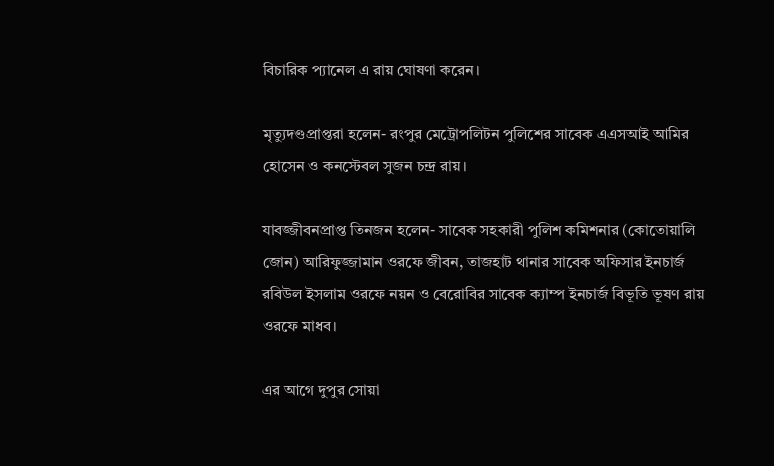বিচারিক প্যানেল এ রায় ঘোষণা করেন।

মৃত্যুদণ্ডপ্রাপ্তরা হলেন- রংপুর মেট্রোপলিটন পুলিশের সাবেক এএসআই আমির হোসেন ও কনস্টেবল সুজন চন্দ্র রায়।

যাবজ্জীবনপ্রাপ্ত তিনজন হলেন- সাবেক সহকারী পুলিশ কমিশনার (কোতোয়ালি জোন) আরিফুজ্জামান ওরফে জীবন, তাজহাট থানার সাবেক অফিসার ইনচার্জ রবিউল ইসলাম ওরফে নয়ন ও বেরোবির সাবেক ক্যাম্প ইনচার্জ বিভূতি ভূষণ রায় ওরফে মাধব।

এর আগে দুপুর সোয়া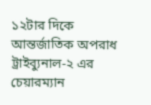১২টার দিকে আন্তর্জাতিক অপরাধ ট্রাইব্যুনাল-২ এর চেয়ারম্যান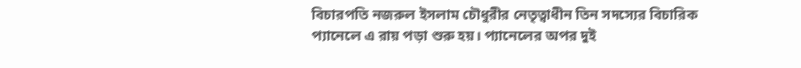বিচারপতি নজরুল ইসলাম চৌধুরীর নেতৃত্বাধীন তিন সদস্যের বিচারিক প্যানেলে এ রায় পড়া শুরু হয়। প্যানেলের অপর দুই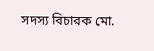সদস্য বিচারক মো.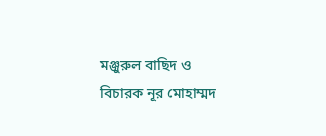মঞ্জুরুল বাছিদ ও বিচারক নূর মোহাম্মদ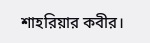শাহরিয়ার কবীর।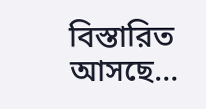বিস্তারিত আসছে…